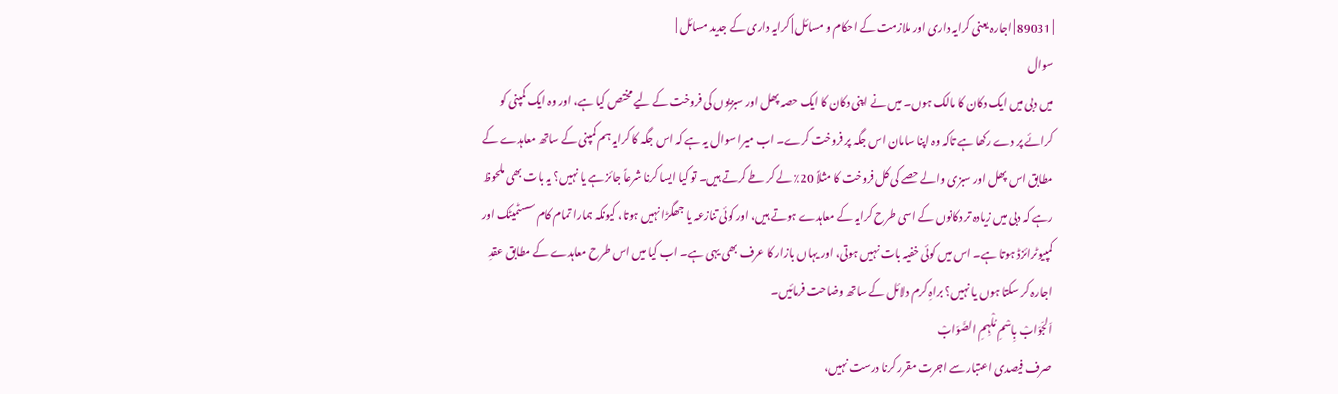| 89031 | اجارہ یعنی کرایہ داری اور ملازمت کے احکام و مسائل | کرایہ داری کے جدید مسائل |
سوال
میں دبی میں ایک دکان کا مالک ہوں۔ میں نے اپنی دکان کا ایک حصہ پھل اور سبزیوں کی فروخت کے لیے مختص کیا ہے، اور وہ ایک کمپنی کو کرائے پر دے رکھا ہے تاکہ وہ اپنا سامان اس جگہ پر فروخت کرے۔ اب میرا سوال یہ ہے کہ اس جگہ کا کرایہ ہم کمپنی کے ساتھ معاہدے کے مطابق اس پھل اور سبزی والے حصے کی کل فروخت کا مثلاً 20٪ لے کر طے کرتے ہیں۔ تو کیا ایسا کرنا شرعاً جائز ہے یا نہیں؟ یہ بات بھی ملحوظ رہے کہ دبی میں زیادہ تر دکانوں کے اسی طرح کرایہ کے معاہدے ہوتے ہیں، اور کوئی تنازعہ یا جھگڑا نہیں ہوتا، کیونکہ ہمارا تمام کام سسٹمیٹک اور کمپیوٹرائزڈ ہوتا ہے۔ اس میں کوئی خفیہ بات نہیں ہوتی، اور یہاں بازار کا عرف بھی یہی ہے۔ اب کیا میں اس طرح معاہدے کے مطابق عقدِ اجارہ کر سکتا ہوں یا نہیں؟ براہِ کرم دلائل کے ساتھ وضاحت فرمائیں۔
اَلجَوَابْ بِاسْمِ مُلْہِمِ الصَّوَابْ
صرف فیصدی اعتبار سے اجرت مقرر کرنا درست نہیں،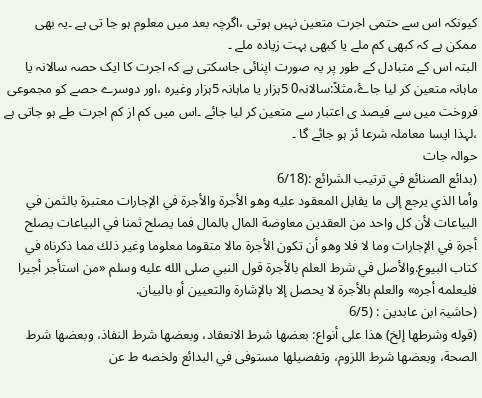کیونکہ اس سے حتمی اجرت متعین نہیں ہوتی ،اگرچہ بعد میں معلوم ہو جا تی ہے ۔یہ بھی ممکن ہے کہ کبھی کم ملے یا کبھی بہت زیادہ ملے ۔
البتہ اس کے متبادل کے طور پر یہ صورت اپنائی جاسکتی ہے کہ اجرت کا ایک حصہ سالانہ یا ماہانہ متعین کر لیا جاۓ،مثلاً:سالانہ0 5ہزار یا ماہانہ 5ہزار وغیرہ ،اور دوسرے حصے كو مجموعی فروخت میں سے فیصد ی اعتبار سے متعين كر ليا جائے ۔اس میں کم از کم اجرت طے ہو جاتی ہے ،لہذا ایسا معاملہ شرعا ئز ہو جائے گا ۔
حوالہ جات
(بدائع الصنائع في ترتيب الشرائع :(6/18
وأما الذي يرجع إلى ما يقابل المعقود عليه وهو الأجرة والأجرة في الإجارات معتبرة بالثمن في البياعات لأن كل واحد من العقدين معاوضة المال بالمال فما يصلح ثمنا في البياعات يصلح أجرة في الإجارات وما لا فلا وهو أن تكون الأجرة مالا متقوما معلوما وغير ذلك مما ذكرناه في كتاب البيوع.والأصل في شرط العلم بالأجرة قول النبي صلى الله عليه وسلم «من استأجر أجيرا فليعلمه أجره» والعلم بالأجرة لا يحصل إلا بالإشارة والتعيين أو بالبيان.
(حاشیۃ ابن عابدین : (6/5
(قوله وشرطها إلخ) هذا على أنواع: بعضها شرط الانعقاد، وبعضها شرط النفاذ، وبعضها شرط الصحة، وبعضها شرط اللزوم، وتفصيلها مستوفى في البدائع ولخصه ط عن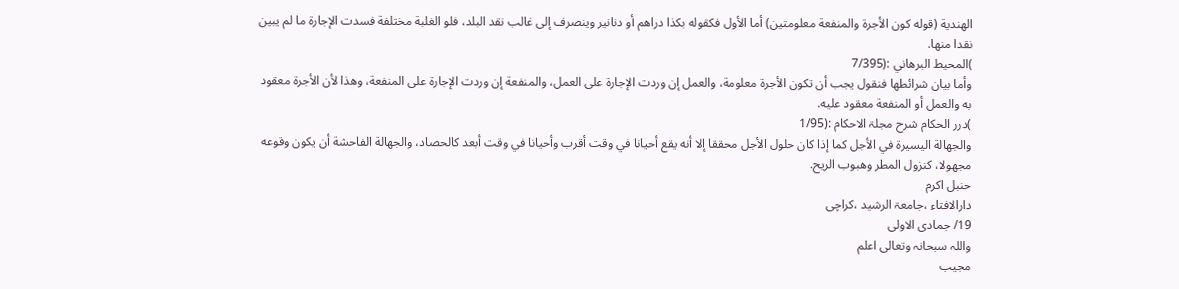الهندية (قوله كون الأجرة والمنفعة معلومتين) أما الأول فكقوله بكذا دراهم أو دنانير وينصرف إلى غالب نقد البلد، فلو الغلبة مختلفة فسدت الإجارة ما لم يبين نقدا منها.
)المحيط البرهاني :(7/395
وأما بيان شرائطها فنقول يجب أن تكون الأجرة معلومة، والعمل إن وردت الإجارة على العمل، والمنفعة إن وردت الإجارة على المنفعة، وهذا لأن الأجرة معقود به والعمل أو المنفعة معقود عليه.
)درر الحکام شرح مجلۃ الاحکام :(1/95
والجهالة اليسيرة في الأجل كما إذا كان حلول الأجل محققا إلا أنه يقع أحيانا في وقت أقرب وأحيانا في وقت أبعد كالحصاد، والجهالة الفاحشة أن يكون وقوعه مجهولا، كنزول المطر وهبوب الريح.
حنبل اکرم
دارالافتاء ،جامعۃ الرشید ،کراچی
19/ جمادی الاولی
واللہ سبحانہ وتعالی اعلم
مجیب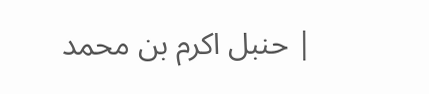| حنبل اکرم بن محمد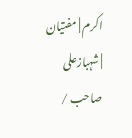اکرم | مفتیان | شہبازعلی صاحب /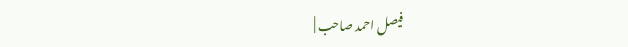فیصل احمد صاحب |